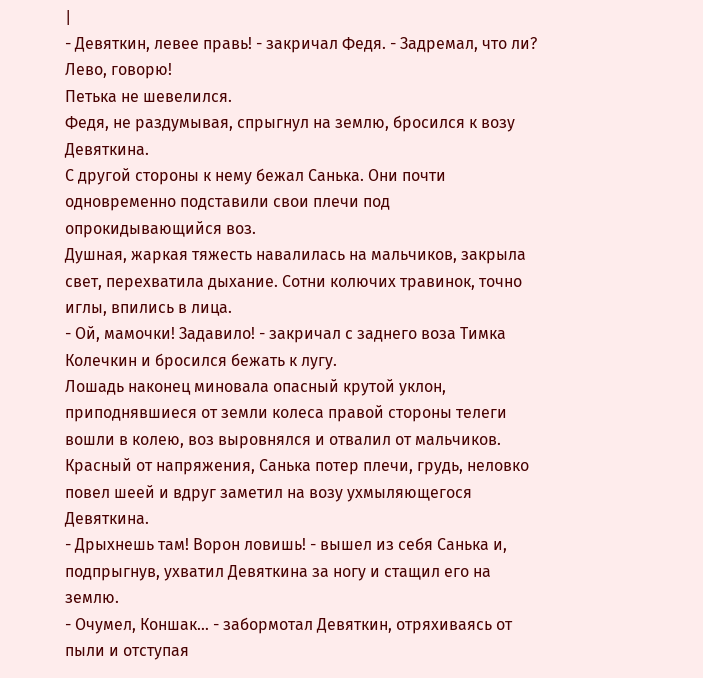|
- Девяткин, левее правь! - закричал Федя. - Задремал, что ли? Лево, говорю!
Петька не шевелился.
Федя, не раздумывая, спрыгнул на землю, бросился к возу Девяткина.
С другой стороны к нему бежал Санька. Они почти одновременно подставили свои плечи под опрокидывающийся воз.
Душная, жаркая тяжесть навалилась на мальчиков, закрыла свет, перехватила дыхание. Сотни колючих травинок, точно иглы, впились в лица.
- Ой, мамочки! Задавило! - закричал с заднего воза Тимка Колечкин и бросился бежать к лугу.
Лошадь наконец миновала опасный крутой уклон, приподнявшиеся от земли колеса правой стороны телеги вошли в колею, воз выровнялся и отвалил от мальчиков.
Красный от напряжения, Санька потер плечи, грудь, неловко повел шеей и вдруг заметил на возу ухмыляющегося Девяткина.
- Дрыхнешь там! Ворон ловишь! - вышел из себя Санька и, подпрыгнув, ухватил Девяткина за ногу и стащил его на землю.
- Очумел, Коншак… - забормотал Девяткин, отряхиваясь от пыли и отступая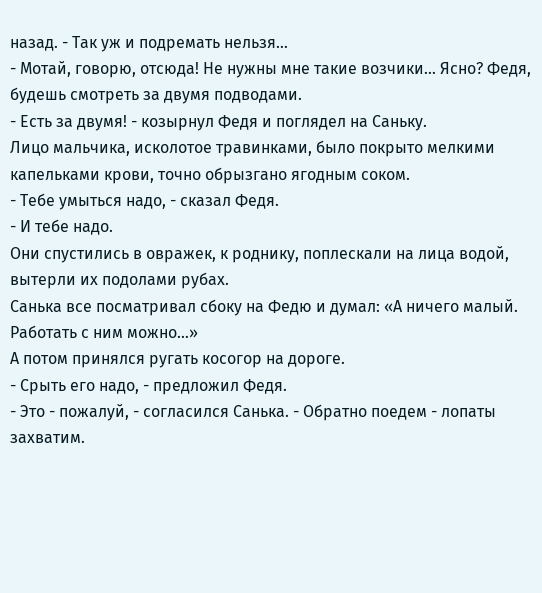назад. - Так уж и подремать нельзя…
- Мотай, говорю, отсюда! Не нужны мне такие возчики… Ясно? Федя, будешь смотреть за двумя подводами.
- Есть за двумя! - козырнул Федя и поглядел на Саньку.
Лицо мальчика, исколотое травинками, было покрыто мелкими капельками крови, точно обрызгано ягодным соком.
- Тебе умыться надо, - сказал Федя.
- И тебе надо.
Они спустились в овражек, к роднику, поплескали на лица водой, вытерли их подолами рубах.
Санька все посматривал сбоку на Федю и думал: «А ничего малый. Работать с ним можно…»
А потом принялся ругать косогор на дороге.
- Срыть его надо, - предложил Федя.
- Это - пожалуй, - согласился Санька. - Обратно поедем - лопаты захватим.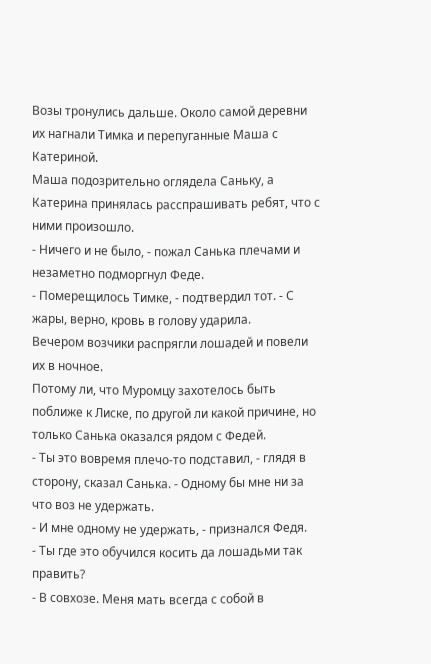Возы тронулись дальше. Около самой деревни их нагнали Тимка и перепуганные Маша с Катериной.
Маша подозрительно оглядела Саньку, а Катерина принялась расспрашивать ребят, что с ними произошло.
- Ничего и не было, - пожал Санька плечами и незаметно подморгнул Феде.
- Померещилось Тимке, - подтвердил тот. - С жары, верно, кровь в голову ударила.
Вечером возчики распрягли лошадей и повели их в ночное.
Потому ли, что Муромцу захотелось быть поближе к Лиске, по другой ли какой причине, но только Санька оказался рядом с Федей.
- Ты это вовремя плечо-то подставил, - глядя в сторону, сказал Санька. - Одному бы мне ни за что воз не удержать.
- И мне одному не удержать, - признался Федя.
- Ты где это обучился косить да лошадьми так править?
- В совхозе. Меня мать всегда с собой в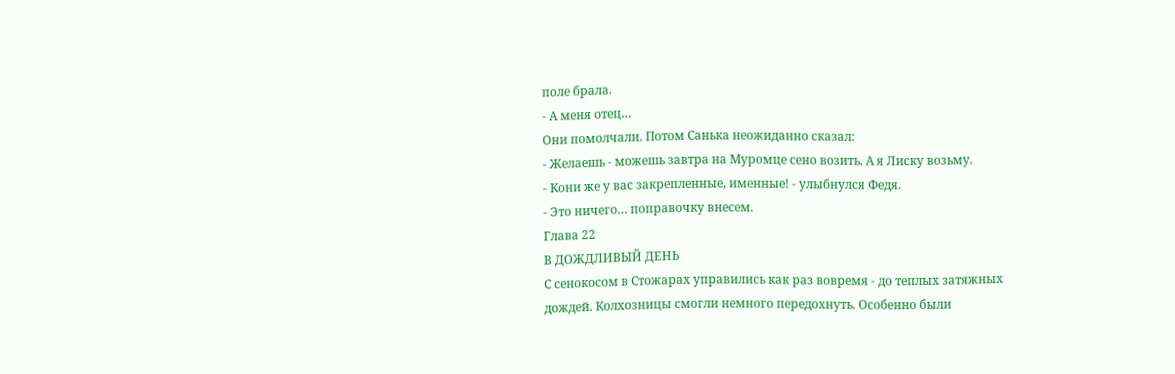поле брала.
- А меня отец…
Они помолчали. Потом Санька неожиданно сказал:
- Желаешь - можешь завтра на Муромце сено возить. А я Лиску возьму.
- Кони же у вас закрепленные, именные! - улыбнулся Федя.
- Это ничего… поправочку внесем.
Глава 22
В ДОЖДЛИВЫЙ ДЕНЬ
С сенокосом в Стожарах управились как раз вовремя - до теплых затяжных дождей. Колхозницы смогли немного передохнуть. Особенно были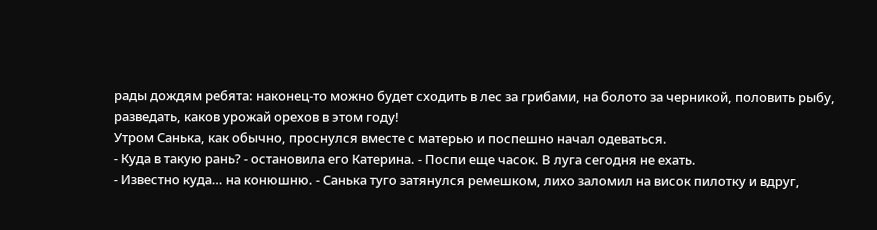рады дождям ребята: наконец-то можно будет сходить в лес за грибами, на болото за черникой, половить рыбу, разведать, каков урожай орехов в этом году!
Утром Санька, как обычно, проснулся вместе с матерью и поспешно начал одеваться.
- Куда в такую рань? - остановила его Катерина. - Поспи еще часок. В луга сегодня не ехать.
- Известно куда… на конюшню. - Санька туго затянулся ремешком, лихо заломил на висок пилотку и вдруг,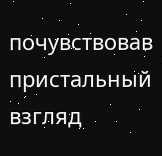почувствовав пристальный взгляд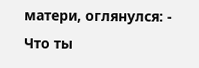матери, оглянулся: - Что ты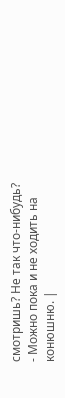смотришь? Не так что-нибудь?
- Можно пока и не ходить на конюшню. |